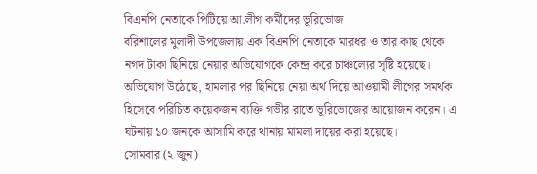বিএনপি নেতাকে পিটিয়ে আ.লীগ কর্মীদের ভূরিভোজ
বরিশালের মুলাদী উপজেলায় এক বিএনপি নেতাকে মারধর ও তার কাছ থেকে নগদ টাকা ছিনিয়ে নেয়ার অভিযোগকে কেন্দ্র করে চাঞ্চল্যের সৃষ্টি হয়েছে। অভিযোগ উঠেছে, হামলার পর ছিনিয়ে নেয়া অর্থ দিয়ে আওয়ামী লীগের সমর্থক হিসেবে পরিচিত কয়েকজন ব্যক্তি গভীর রাতে ভূরিভোজের আয়োজন করেন। এ ঘটনায় ১০ জনকে আসামি করে থানায় মামলা দায়ের করা হয়েছে।
সোমবার (২ জুন)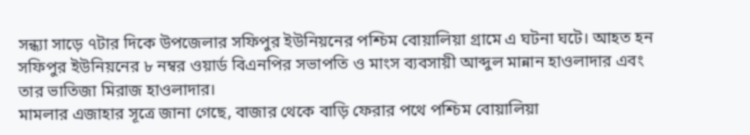সন্ধ্যা সাড়ে ৭টার দিকে উপজেলার সফিপুর ইউনিয়নের পশ্চিম বোয়ালিয়া গ্রামে এ ঘটনা ঘটে। আহত হন সফিপুর ইউনিয়নের ৮ নম্বর ওয়ার্ড বিএনপির সভাপতি ও মাংস ব্যবসায়ী আব্দুল মান্নান হাওলাদার এবং তার ভাতিজা মিরাজ হাওলাদার।
মামলার এজাহার সূত্রে জানা গেছে, বাজার থেকে বাড়ি ফেরার পথে পশ্চিম বোয়ালিয়া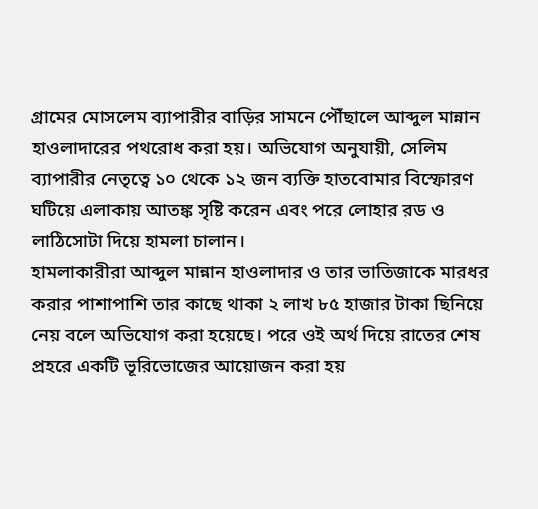গ্রামের মোসলেম ব্যাপারীর বাড়ির সামনে পৌঁছালে আব্দুল মান্নান হাওলাদারের পথরোধ করা হয়। অভিযোগ অনুযায়ী, সেলিম ব্যাপারীর নেতৃত্বে ১০ থেকে ১২ জন ব্যক্তি হাতবোমার বিস্ফোরণ ঘটিয়ে এলাকায় আতঙ্ক সৃষ্টি করেন এবং পরে লোহার রড ও লাঠিসোটা দিয়ে হামলা চালান।
হামলাকারীরা আব্দুল মান্নান হাওলাদার ও তার ভাতিজাকে মারধর করার পাশাপাশি তার কাছে থাকা ২ লাখ ৮৫ হাজার টাকা ছিনিয়ে নেয় বলে অভিযোগ করা হয়েছে। পরে ওই অর্থ দিয়ে রাতের শেষ প্রহরে একটি ভূরিভোজের আয়োজন করা হয়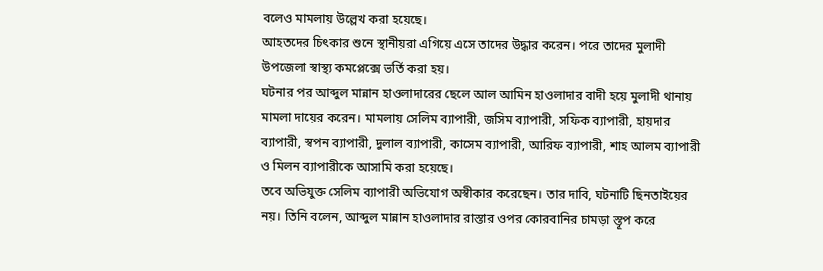বলেও মামলায় উল্লেখ করা হয়েছে।
আহতদের চিৎকার শুনে স্থানীয়রা এগিয়ে এসে তাদের উদ্ধার করেন। পরে তাদের মুলাদী উপজেলা স্বাস্থ্য কমপ্লেক্সে ভর্তি করা হয়।
ঘটনার পর আব্দুল মান্নান হাওলাদারের ছেলে আল আমিন হাওলাদার বাদী হয়ে মুলাদী থানায় মামলা দায়ের করেন। মামলায় সেলিম ব্যাপারী, জসিম ব্যাপারী, সফিক ব্যাপারী, হায়দার ব্যাপারী, স্বপন ব্যাপারী, দুলাল ব্যাপারী, কাসেম ব্যাপারী, আরিফ ব্যাপারী, শাহ আলম ব্যাপারী ও মিলন ব্যাপারীকে আসামি করা হয়েছে।
তবে অভিযুক্ত সেলিম ব্যাপারী অভিযোগ অস্বীকার করেছেন। তার দাবি, ঘটনাটি ছিনতাইয়ের নয়। তিনি বলেন, আব্দুল মান্নান হাওলাদার রাস্তার ওপর কোরবানির চামড়া স্তূপ করে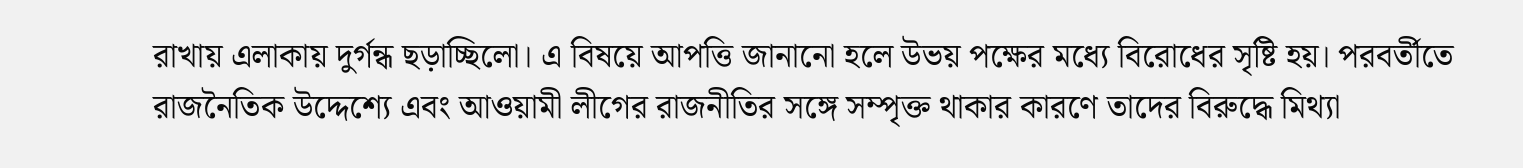রাখায় এলাকায় দুর্গন্ধ ছড়াচ্ছিলো। এ বিষয়ে আপত্তি জানানো হলে উভয় পক্ষের মধ্যে বিরোধের সৃষ্টি হয়। পরবর্তীতে রাজনৈতিক উদ্দেশ্যে এবং আওয়ামী লীগের রাজনীতির সঙ্গে সম্পৃক্ত থাকার কারণে তাদের বিরুদ্ধে মিথ্যা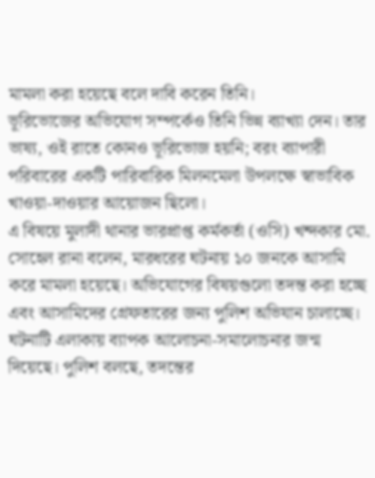মামলা করা হয়েছে বলে দাবি করেন তিনি।
ভূরিভোজের অভিযোগ সম্পর্কেও তিনি ভিন্ন ব্যাখ্যা দেন। তার ভাষ্য, ওই রাতে কোনও ভূরিভোজ হয়নি; বরং ব্যাপারী পরিবারের একটি পারিবারিক মিলনমেলা উপলক্ষে স্বাভাবিক খাওয়া-দাওয়ার আয়োজন ছিলো।
এ বিষয়ে মুলাদী থানার ভারপ্রাপ্ত কর্মকর্তা (ওসি) খন্দকার মো. সোহেল রানা বলেন, মারধরের ঘটনায় ১০ জনকে আসামি করে মামলা হয়েছে। অভিযোগের বিষয়গুলো তদন্ত করা হচ্ছে এবং আসামিদের গ্রেফতারের জন্য পুলিশ অভিযান চালাচ্ছে।
ঘটনাটি এলাকায় ব্যাপক আলোচনা-সমালোচনার জন্ম দিয়েছে। পুলিশ বলছে, তদন্তের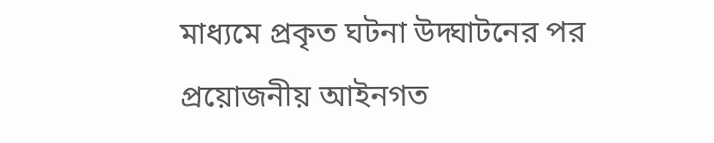মাধ্যমে প্রকৃত ঘটনা উদ্ঘাটনের পর প্রয়োজনীয় আইনগত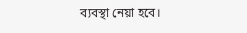ব্যবস্থা নেয়া হবে।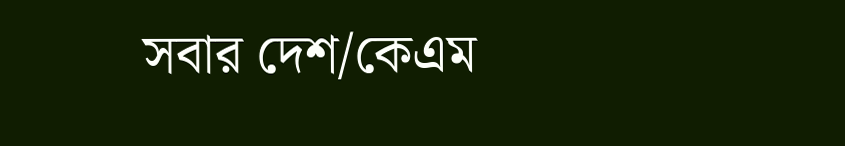সবার দেশ/কেএম